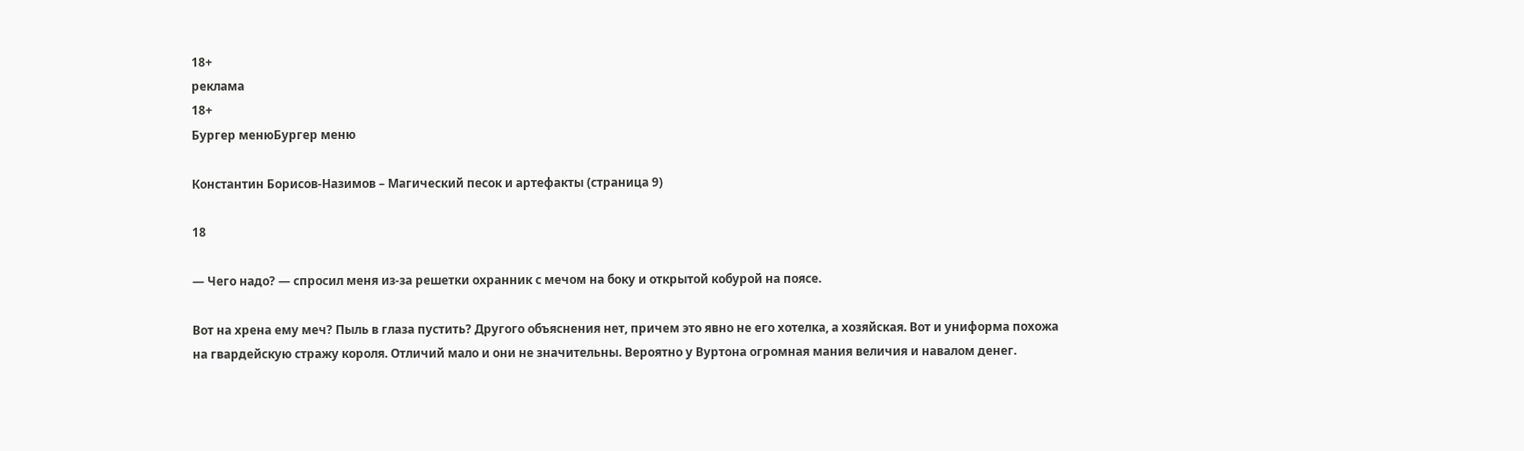18+
реклама
18+
Бургер менюБургер меню

Константин Борисов-Назимов – Магический песок и артефакты (страница 9)

18

— Чего надо? — спросил меня из-за решетки охранник с мечом на боку и открытой кобурой на поясе.

Вот на хрена ему меч? Пыль в глаза пустить? Другого объяснения нет, причем это явно не его хотелка, а хозяйская. Вот и униформа похожа на гвардейскую стражу короля. Отличий мало и они не значительны. Вероятно у Вуртона огромная мания величия и навалом денег.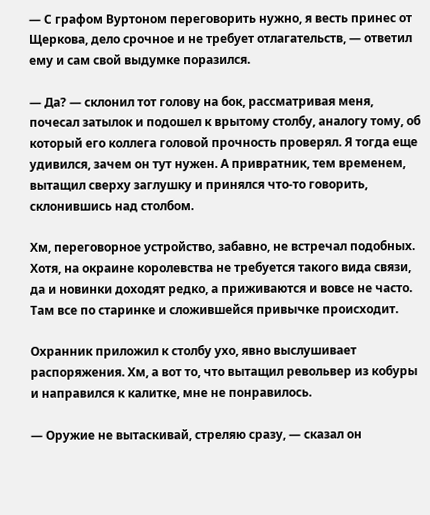— С графом Вуртоном переговорить нужно, я весть принес от Щеркова, дело срочное и не требует отлагательств, — ответил ему и сам свой выдумке поразился.

— Да? — склонил тот голову на бок, рассматривая меня, почесал затылок и подошел к врытому столбу, аналогу тому, об который его коллега головой прочность проверял. Я тогда еще удивился, зачем он тут нужен. А привратник, тем временем, вытащил сверху заглушку и принялся что-то говорить, склонившись над столбом.

Хм, переговорное устройство, забавно, не встречал подобных. Хотя, на окраине королевства не требуется такого вида связи, да и новинки доходят редко, а приживаются и вовсе не часто. Там все по старинке и сложившейся привычке происходит.

Охранник приложил к столбу ухо, явно выслушивает распоряжения. Хм, а вот то, что вытащил револьвер из кобуры и направился к калитке, мне не понравилось.

— Оружие не вытаскивай, стреляю сразу, — сказал он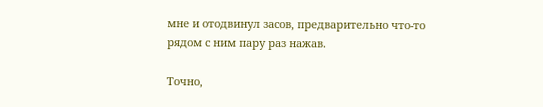мне и отодвинул засов, предварительно что-то рядом с ним пару раз нажав.

Точно,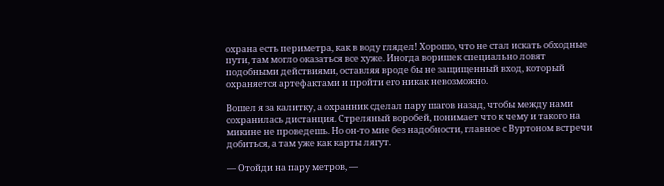охрана есть периметра, как в воду глядел! Хорошо, что не стал искать обходные пути, там могло оказаться все хуже. Иногда воришек специально ловят подобными действиями, оставляя вроде бы не защищенный вход, который охраняется артефактами и пройти его никак невозможно.

Вошел я за калитку, а охранник сделал пару шагов назад, чтобы между нами сохранилась дистанция. Стреляный воробей, понимает что к чему и такого на микине не проведешь. Но он-то мне без надобности, главное с Вуртоном встречи добиться, а там уже как карты лягут.

— Отойди на пару метров, —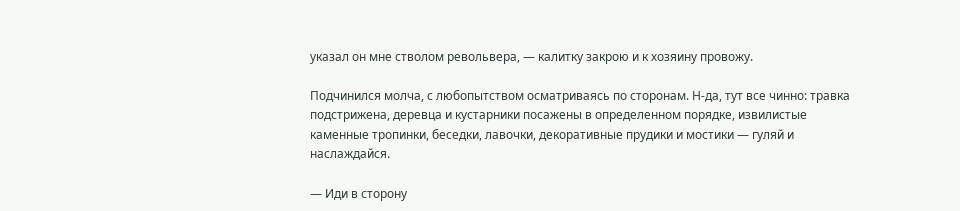указал он мне стволом револьвера, — калитку закрою и к хозяину провожу.

Подчинился молча, с любопытством осматриваясь по сторонам. Н-да, тут все чинно: травка подстрижена, деревца и кустарники посажены в определенном порядке, извилистые каменные тропинки, беседки, лавочки, декоративные прудики и мостики — гуляй и наслаждайся.

— Иди в сторону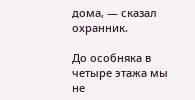дома, — сказал охранник.

До особняка в четыре этажа мы не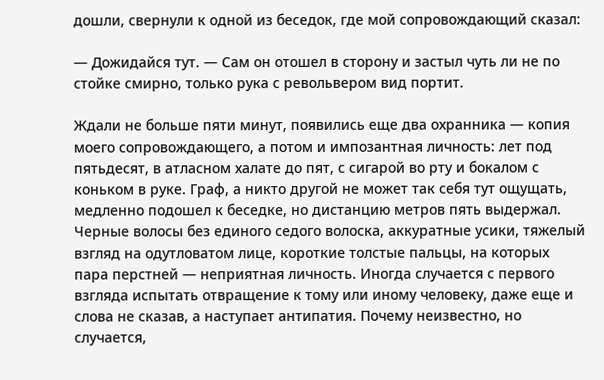дошли, свернули к одной из беседок, где мой сопровождающий сказал:

— Дожидайся тут. — Сам он отошел в сторону и застыл чуть ли не по стойке смирно, только рука с револьвером вид портит.

Ждали не больше пяти минут, появились еще два охранника — копия моего сопровождающего, а потом и импозантная личность: лет под пятьдесят, в атласном халате до пят, с сигарой во рту и бокалом с коньком в руке. Граф, а никто другой не может так себя тут ощущать, медленно подошел к беседке, но дистанцию метров пять выдержал. Черные волосы без единого седого волоска, аккуратные усики, тяжелый взгляд на одутловатом лице, короткие толстые пальцы, на которых пара перстней — неприятная личность. Иногда случается с первого взгляда испытать отвращение к тому или иному человеку, даже еще и слова не сказав, а наступает антипатия. Почему неизвестно, но случается,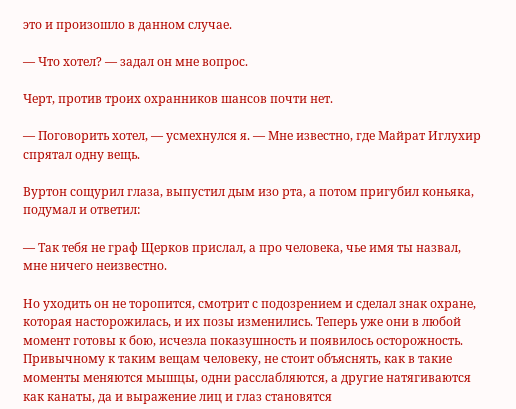это и произошло в данном случае.

— Что хотел? — задал он мне вопрос.

Черт, против троих охранников шансов почти нет.

— Поговорить хотел, — усмехнулся я. — Мне известно, где Майрат Иглухир спрятал одну вещь.

Вуртон сощурил глаза, выпустил дым изо рта, а потом пригубил коньяка, подумал и ответил:

— Так тебя не граф Щерков прислал, а про человека, чье имя ты назвал, мне ничего неизвестно.

Но уходить он не торопится, смотрит с подозрением и сделал знак охране, которая насторожилась, и их позы изменились. Теперь уже они в любой момент готовы к бою, исчезла показушность и появилось осторожность. Привычному к таким вещам человеку, не стоит объяснять, как в такие моменты меняются мышцы, одни расслабляются, а другие натягиваются как канаты, да и выражение лиц и глаз становятся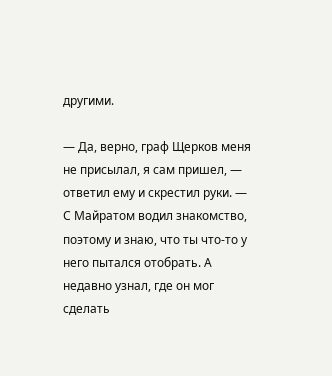другими.

— Да, верно, граф Щерков меня не присылал, я сам пришел, — ответил ему и скрестил руки. — С Майратом водил знакомство, поэтому и знаю, что ты что-то у него пытался отобрать. А недавно узнал, где он мог сделать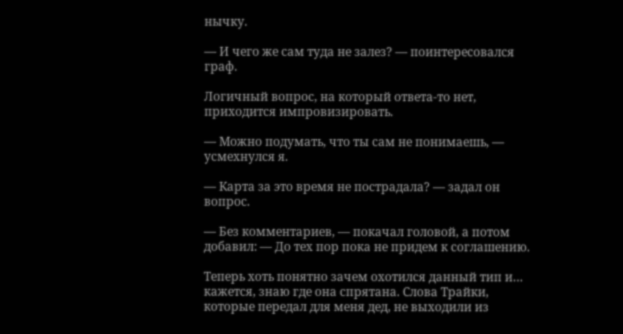нычку.

— И чего же сам туда не залез? — поинтересовался граф.

Логичный вопрос, на который ответа-то нет, приходится импровизировать.

— Можно подумать, что ты сам не понимаешь, — усмехнулся я.

— Карта за это время не пострадала? — задал он вопрос.

— Без комментариев, — покачал головой, а потом добавил: — До тех пор пока не придем к соглашению.

Теперь хоть понятно зачем охотился данный тип и… кажется, знаю где она спрятана. Слова Трайки, которые передал для меня дед, не выходили из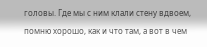головы. Где мы с ним клали стену вдвоем, помню хорошо, как и что там, а вот в чем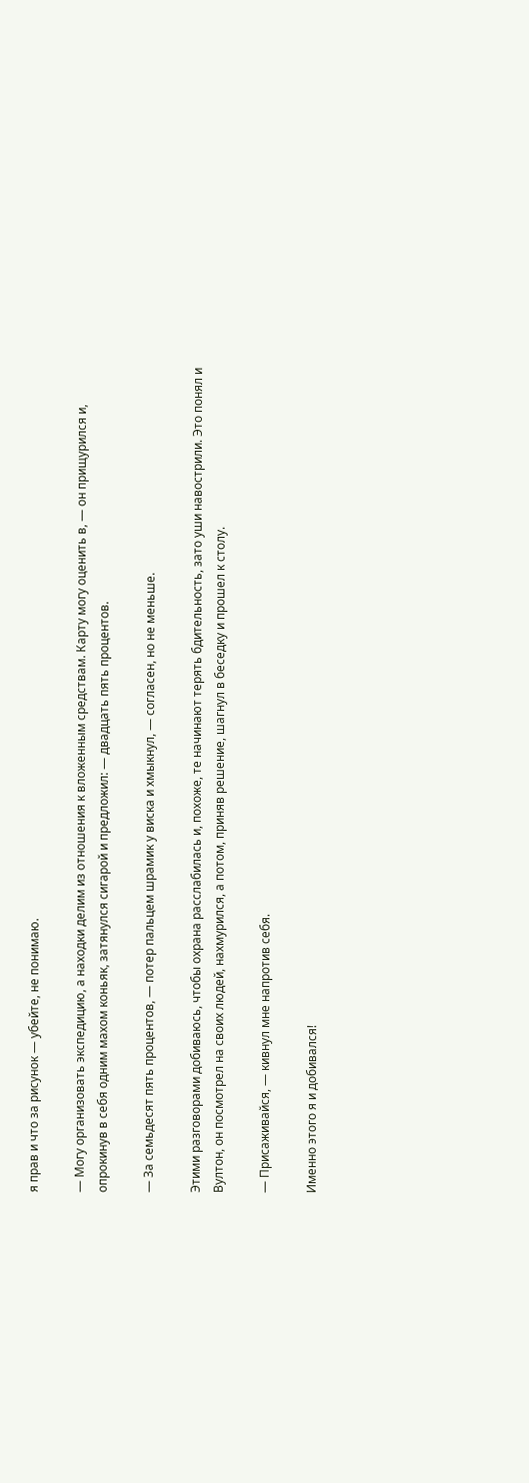я прав и что за рисунок — убейте, не понимаю.

— Могу организовать экспедицию, а находки делим из отношения к вложенным средствам. Карту могу оценить в, — он прищурился и, опрокинув в себя одним махом коньяк, затянулся сигарой и предложил: — двадцать пять процентов.

— За семьдесят пять процентов, — потер пальцем шрамик у виска и хмыкнул, — согласен, но не меньше.

Этими разговорами добиваюсь, чтобы охрана расслабилась и, похоже, те начинают терять бдительность, зато уши навострили. Это понял и Вултон, он посмотрел на своих людей, нахмурился, а потом, приняв решение, шагнул в беседку и прошел к столу.

— Присаживайся, — кивнул мне напротив себя.

Именно этого я и добивался!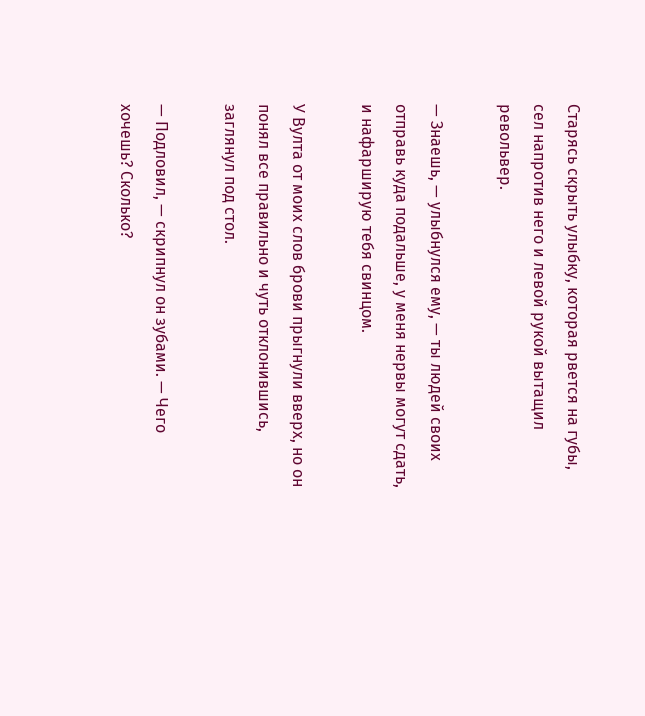Старясь скрыть улыбку, которая рвется на губы, сел напротив него и левой рукой вытащил револьвер.

— Знаешь, — улыбнулся ему, — ты людей своих отправь куда подальше, у меня нервы могут сдать, и нафарширую тебя свинцом.

У Вулта от моих слов брови прыгнули вверх, но он понял все правильно и чуть отклонившись, заглянул под стол.

— Подловил, — скрипнул он зубами. — Чего хочешь? Сколько?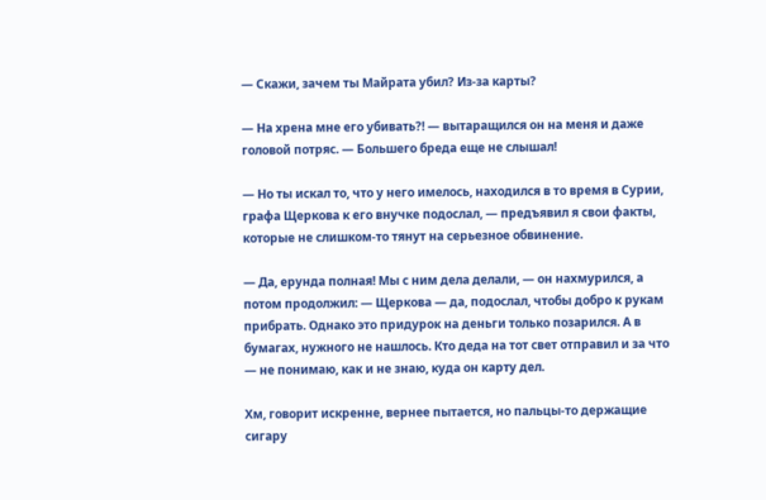— Скажи, зачем ты Майрата убил? Из-за карты?

— На хрена мне его убивать?! — вытаращился он на меня и даже головой потряс. — Большего бреда еще не слышал!

— Но ты искал то, что у него имелось, находился в то время в Сурии, графа Щеркова к его внучке подослал, — предъявил я свои факты, которые не слишком-то тянут на серьезное обвинение.

— Да, ерунда полная! Мы с ним дела делали, — он нахмурился, а потом продолжил: — Щеркова — да, подослал, чтобы добро к рукам прибрать. Однако это придурок на деньги только позарился. А в бумагах, нужного не нашлось. Кто деда на тот свет отправил и за что — не понимаю, как и не знаю, куда он карту дел.

Хм, говорит искренне, вернее пытается, но пальцы-то держащие сигару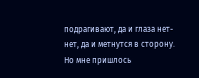подрагивают, да и глаза нет-нет, да и метнутся в сторону. Но мне пришлось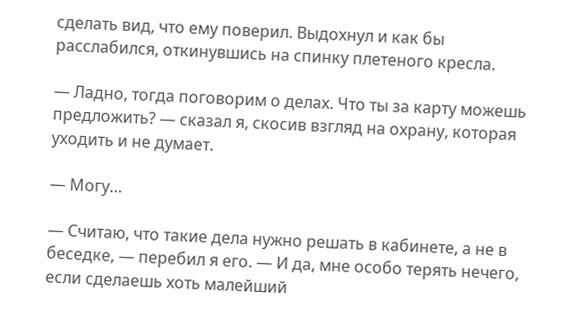сделать вид, что ему поверил. Выдохнул и как бы расслабился, откинувшись на спинку плетеного кресла.

— Ладно, тогда поговорим о делах. Что ты за карту можешь предложить? — сказал я, скосив взгляд на охрану, которая уходить и не думает.

— Могу…

— Считаю, что такие дела нужно решать в кабинете, а не в беседке, — перебил я его. — И да, мне особо терять нечего, если сделаешь хоть малейший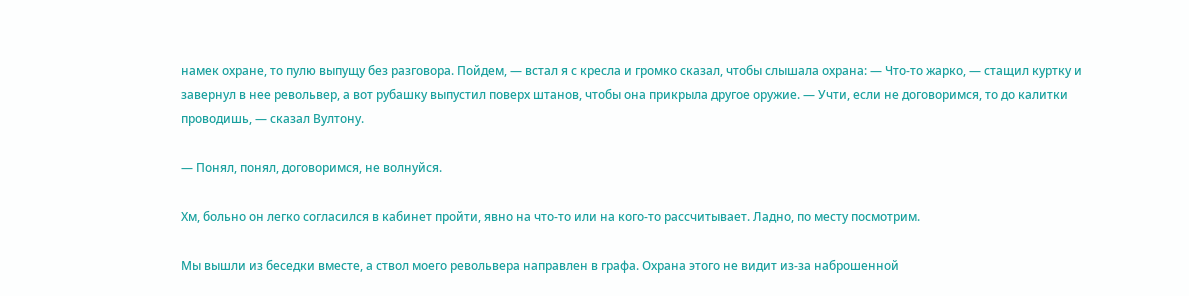намек охране, то пулю выпущу без разговора. Пойдем, — встал я с кресла и громко сказал, чтобы слышала охрана: — Что-то жарко, — стащил куртку и завернул в нее револьвер, а вот рубашку выпустил поверх штанов, чтобы она прикрыла другое оружие. — Учти, если не договоримся, то до калитки проводишь, — сказал Вултону.

— Понял, понял, договоримся, не волнуйся.

Хм, больно он легко согласился в кабинет пройти, явно на что-то или на кого-то рассчитывает. Ладно, по месту посмотрим.

Мы вышли из беседки вместе, а ствол моего револьвера направлен в графа. Охрана этого не видит из-за наброшенной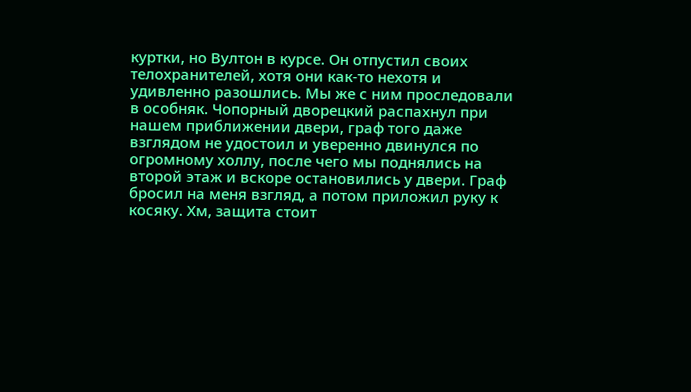куртки, но Вултон в курсе. Он отпустил своих телохранителей, хотя они как-то нехотя и удивленно разошлись. Мы же с ним проследовали в особняк. Чопорный дворецкий распахнул при нашем приближении двери, граф того даже взглядом не удостоил и уверенно двинулся по огромному холлу, после чего мы поднялись на второй этаж и вскоре остановились у двери. Граф бросил на меня взгляд, а потом приложил руку к косяку. Хм, защита стоит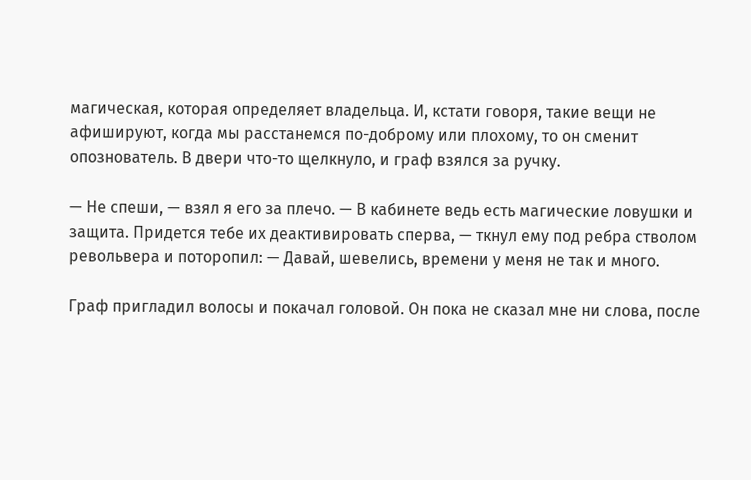магическая, которая определяет владельца. И, кстати говоря, такие вещи не афишируют, когда мы расстанемся по-доброму или плохому, то он сменит опознователь. В двери что-то щелкнуло, и граф взялся за ручку.

— Не спеши, — взял я его за плечо. — В кабинете ведь есть магические ловушки и защита. Придется тебе их деактивировать сперва, — ткнул ему под ребра стволом револьвера и поторопил: — Давай, шевелись, времени у меня не так и много.

Граф пригладил волосы и покачал головой. Он пока не сказал мне ни слова, после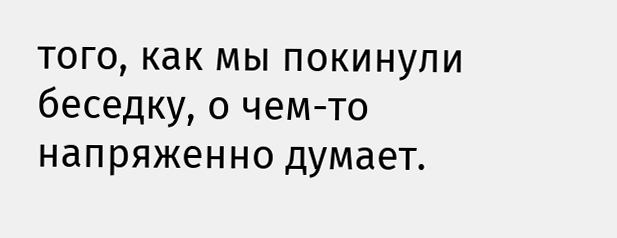того, как мы покинули беседку, о чем-то напряженно думает.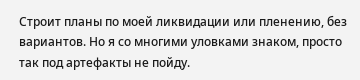Строит планы по моей ликвидации или пленению, без вариантов. Но я со многими уловками знаком, просто так под артефакты не пойду.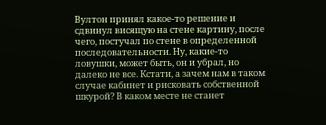Вултон принял какое-то решение и сдвинул висящую на стене картину, после чего, постучал по стене в определенной последовательности. Ну, какие-то ловушки, может быть, он и убрал, но далеко не все. Кстати, а зачем нам в таком случае кабинет и рисковать собственной шкурой? В каком месте не станет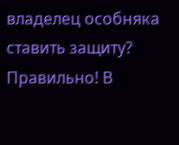владелец особняка ставить защиту? Правильно! В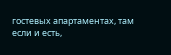гостевых апартаментах, там если и есть,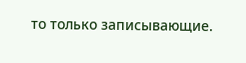то только записывающие.